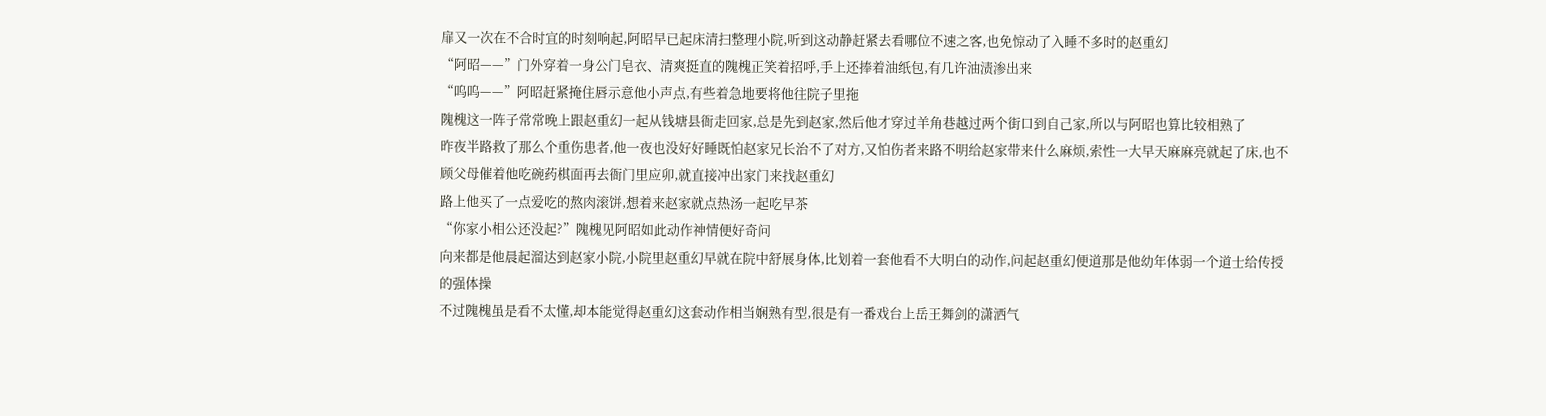扉又一次在不合时宜的时刻响起,阿昭早已起床清扫整理小院,听到这动静赶紧去看哪位不速之客,也免惊动了入睡不多时的赵重幻
“阿昭——”门外穿着一身公门皂衣、清爽挺直的隗槐正笑着招呼,手上还捧着油纸包,有几许油渍渗出来
“呜呜——”阿昭赶紧掩住唇示意他小声点,有些着急地要将他往院子里拖
隗槐这一阵子常常晚上跟赵重幻一起从钱塘县衙走回家,总是先到赵家,然后他才穿过羊角巷越过两个街口到自己家,所以与阿昭也算比较相熟了
昨夜半路救了那么个重伤患者,他一夜也没好好睡既怕赵家兄长治不了对方,又怕伤者来路不明给赵家带来什么麻烦,索性一大早天麻麻亮就起了床,也不顾父母催着他吃碗药棋面再去衙门里应卯,就直接冲出家门来找赵重幻
路上他买了一点爱吃的熬肉滚饼,想着来赵家就点热汤一起吃早茶
“你家小相公还没起?”隗槐见阿昭如此动作神情便好奇问
向来都是他晨起溜达到赵家小院,小院里赵重幻早就在院中舒展身体,比划着一套他看不大明白的动作,问起赵重幻便道那是他幼年体弱一个道士给传授的强体操
不过隗槐虽是看不太懂,却本能觉得赵重幻这套动作相当娴熟有型,很是有一番戏台上岳王舞剑的潇洒气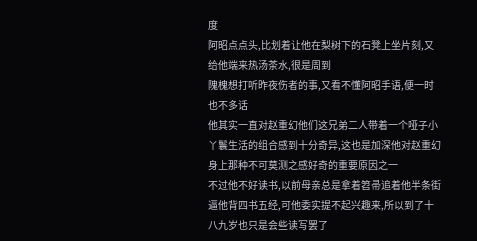度
阿昭点点头,比划着让他在梨树下的石凳上坐片刻,又给他端来热汤茶水,很是周到
隗槐想打听昨夜伤者的事,又看不懂阿昭手语,便一时也不多话
他其实一直对赵重幻他们这兄弟二人带着一个哑子小丫鬟生活的组合感到十分奇异,这也是加深他对赵重幻身上那种不可莫测之感好奇的重要原因之一
不过他不好读书,以前母亲总是拿着笤帚追着他半条街逼他背四书五经,可他委实提不起兴趣来,所以到了十八九岁也只是会些读写罢了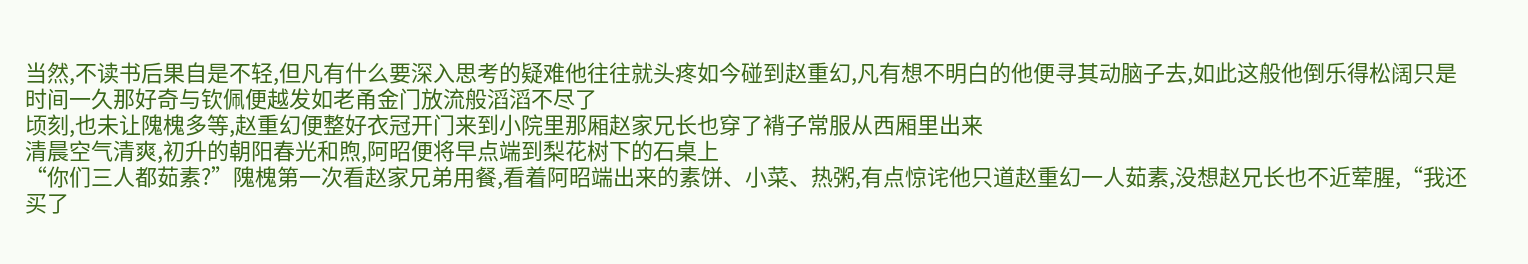当然,不读书后果自是不轻,但凡有什么要深入思考的疑难他往往就头疼如今碰到赵重幻,凡有想不明白的他便寻其动脑子去,如此这般他倒乐得松阔只是时间一久那好奇与钦佩便越发如老甬金门放流般滔滔不尽了
顷刻,也未让隗槐多等,赵重幻便整好衣冠开门来到小院里那厢赵家兄长也穿了褙子常服从西厢里出来
清晨空气清爽,初升的朝阳春光和煦,阿昭便将早点端到梨花树下的石桌上
“你们三人都茹素?”隗槐第一次看赵家兄弟用餐,看着阿昭端出来的素饼、小菜、热粥,有点惊诧他只道赵重幻一人茹素,没想赵兄长也不近荤腥,“我还买了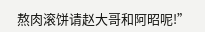熬肉滚饼请赵大哥和阿昭呢!”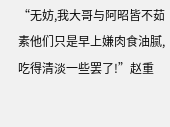“无妨,我大哥与阿昭皆不茹素他们只是早上嫌肉食油腻,吃得清淡一些罢了!”赵重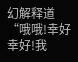幻解释道
“哦哦!幸好幸好!我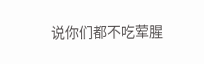说你们都不吃荤腥